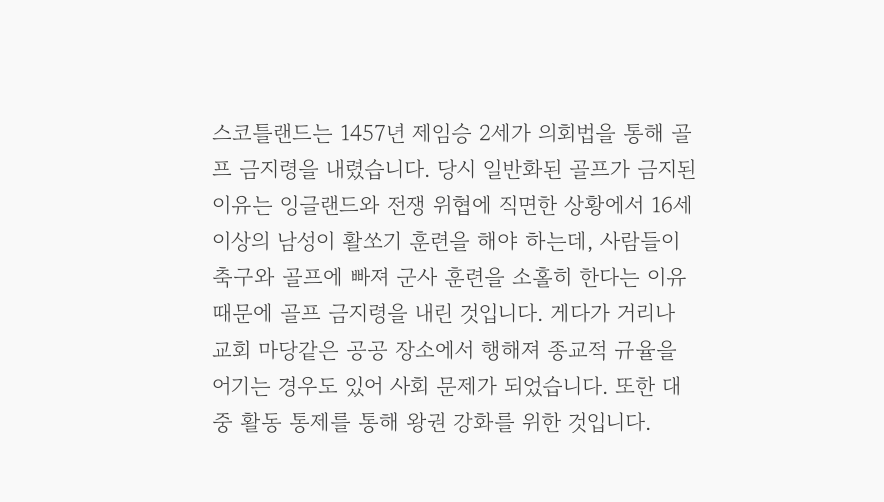스코틀랜드는 1457년 제임승 2세가 의회법을 통해 골프 금지령을 내렸습니다. 당시 일반화된 골프가 금지된 이유는 잉글랜드와 전쟁 위협에 직면한 상황에서 16세 이상의 남성이 활쏘기 훈련을 해야 하는데, 사람들이 축구와 골프에 빠져 군사 훈련을 소홀히 한다는 이유때문에 골프 금지령을 내린 것입니다. 게다가 거리나 교회 마당같은 공공 장소에서 행해져 종교적 규율을 어기는 경우도 있어 사회 문제가 되었습니다. 또한 대중 활동 통제를 통해 왕권 강화를 위한 것입니다.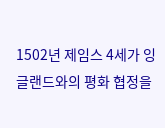1502년 제임스 4세가 잉글랜드와의 평화 협정을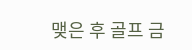맺은 후 골프 금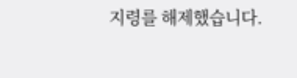지령를 해제했습니다.